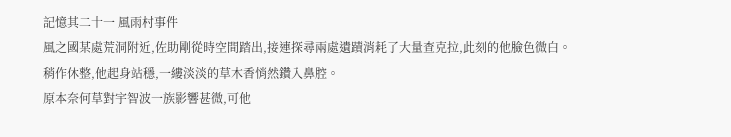記憶其二十一 風雨村事件
風之國某處荒洞附近,佐助剛從時空間踏出,接連探尋兩處遺蹟消耗了大量查克拉,此刻的他臉色微白。
稍作休整,他起身站穩,一縷淡淡的草木香悄然鑽入鼻腔。
原本奈何草對宇智波一族影響甚微,可他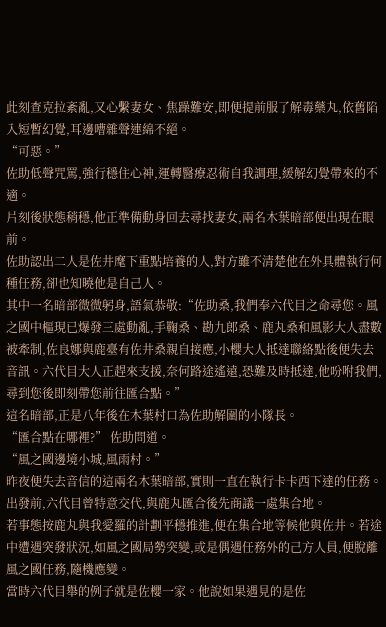此刻查克拉紊亂,又心繫妻女、焦躁難安,即便提前服了解毒藥丸,依舊陷入短暫幻覺,耳邊嘈雜聲連綿不絕。
“可惡。”
佐助低聲咒罵,強行穩住心神,運轉醫療忍術自我調理,緩解幻覺帶來的不適。
片刻後狀態稍穩,他正準備動身回去尋找妻女,兩名木葉暗部便出現在眼前。
佐助認出二人是佐井麾下重點培養的人,對方雖不清楚他在外具體執行何種任務,卻也知曉他是自己人。
其中一名暗部微微躬身,語氣恭敬:“佐助桑,我們奉六代目之命尋您。風之國中樞現已爆發三處動亂,手鞠桑、勘九郎桑、鹿丸桑和風影大人盡數被牽制,佐良娜與鹿臺有佐井桑親自接應,小櫻大人抵達聯絡點後便失去音訊。六代目大人正趕來支援,奈何路途遙遠,恐難及時抵達,他吩咐我們,尋到您後即刻帶您前往匯合點。”
這名暗部,正是八年後在木葉村口為佐助解圍的小隊長。
“匯合點在哪裡?” 佐助問道。
“風之國邊境小城,風雨村。”
昨夜便失去音信的這兩名木葉暗部,實則一直在執行卡卡西下達的任務。
出發前,六代目曾特意交代,與鹿丸匯合後先商議一處集合地。
若事態按鹿丸與我愛羅的計劃平穩推進,便在集合地等候他與佐井。若途中遭遇突發狀況,如風之國局勢突變,或是偶遇任務外的己方人員,便脫離風之國任務,隨機應變。
當時六代目舉的例子就是佐櫻一家。他說如果遇見的是佐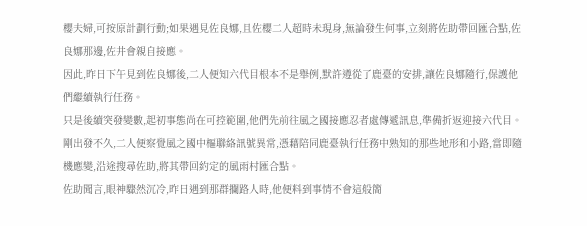櫻夫婦,可按原計劃行動;如果遇見佐良娜,且佐櫻二人超時未現身,無論發生何事,立刻將佐助帶回匯合點,佐良娜那邊,佐井會親自接應。
因此,昨日下午見到佐良娜後,二人便知六代目根本不是舉例,默許遵從了鹿臺的安排,讓佐良娜隨行,保護他們繼續執行任務。
只是後續突發變數,起初事態尚在可控範圍,他們先前往風之國接應忍者處傳遞訊息,準備折返迎接六代目。
剛出發不久,二人便察覺風之國中樞聯絡訊號異常,憑藉陪同鹿臺執行任務中熟知的那些地形和小路,當即隨機應變,沿途搜尋佐助,將其帶回約定的風雨村匯合點。
佐助聞言,眼神驟然沉冷,昨日遇到那群攔路人時,他便料到事情不會這般簡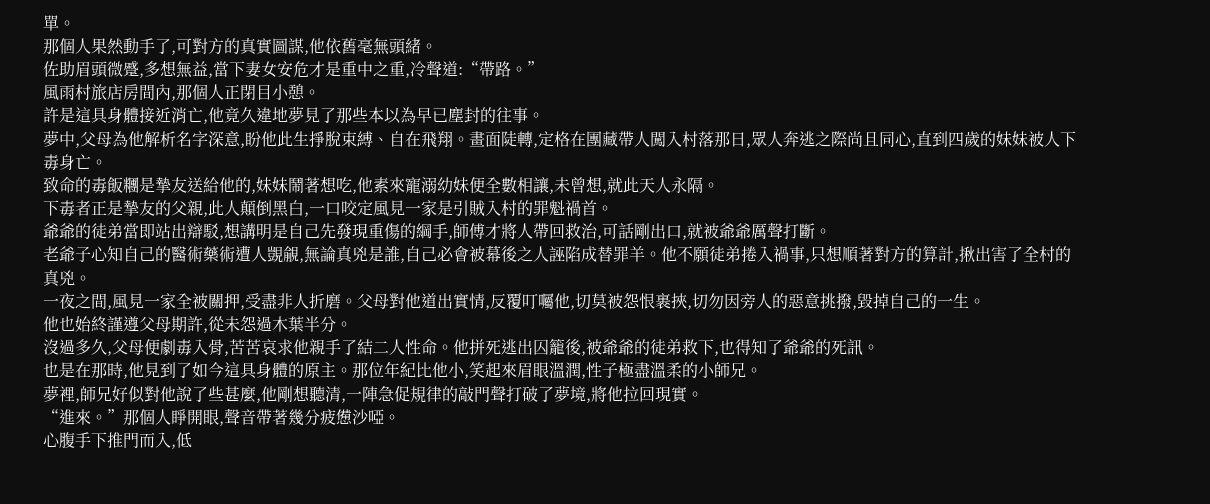單。
那個人果然動手了,可對方的真實圖謀,他依舊毫無頭緒。
佐助眉頭微蹙,多想無益,當下妻女安危才是重中之重,冷聲道:“帶路。”
風雨村旅店房間內,那個人正閉目小憩。
許是這具身體接近消亡,他竟久違地夢見了那些本以為早已塵封的往事。
夢中,父母為他解析名字深意,盼他此生掙脫束縛、自在飛翔。畫面陡轉,定格在團藏帶人闖入村落那日,眾人奔逃之際尚且同心,直到四歲的妹妹被人下毒身亡。
致命的毒飯糰是摯友送給他的,妹妹鬧著想吃,他素來寵溺幼妹便全數相讓,未曾想,就此天人永隔。
下毒者正是摯友的父親,此人顛倒黑白,一口咬定風見一家是引賊入村的罪魁禍首。
爺爺的徒弟當即站出辯駁,想講明是自己先發現重傷的綱手,師傅才將人帶回救治,可話剛出口,就被爺爺厲聲打斷。
老爺子心知自己的醫術藥術遭人覬覦,無論真兇是誰,自己必會被幕後之人誣陷成替罪羊。他不願徒弟捲入禍事,只想順著對方的算計,揪出害了全村的真兇。
一夜之間,風見一家全被關押,受盡非人折磨。父母對他道出實情,反覆叮囑他,切莫被怨恨裹挾,切勿因旁人的惡意挑撥,毀掉自己的一生。
他也始終謹遵父母期許,從未怨過木葉半分。
沒過多久,父母便劇毒入骨,苦苦哀求他親手了結二人性命。他拼死逃出囚籠後,被爺爺的徒弟救下,也得知了爺爺的死訊。
也是在那時,他見到了如今這具身體的原主。那位年紀比他小,笑起來眉眼溫潤,性子極盡溫柔的小師兄。
夢裡,師兄好似對他說了些甚麼,他剛想聽清,一陣急促規律的敲門聲打破了夢境,將他拉回現實。
“進來。”那個人睜開眼,聲音帶著幾分疲憊沙啞。
心腹手下推門而入,低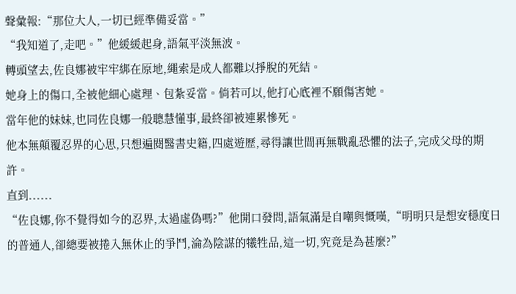聲彙報:“那位大人,一切已經準備妥當。”
“我知道了,走吧。”他緩緩起身,語氣平淡無波。
轉頭望去,佐良娜被牢牢綁在原地,繩索是成人都難以掙脫的死結。
她身上的傷口,全被他細心處理、包紮妥當。倘若可以,他打心底裡不願傷害她。
當年他的妹妹,也同佐良娜一般聰慧懂事,最終卻被連累慘死。
他本無顛覆忍界的心思,只想遍閱醫書史籍,四處遊歷,尋得讓世間再無戰亂恐懼的法子,完成父母的期許。
直到......
“佐良娜,你不覺得如今的忍界,太過虛偽嗎?”他開口發問,語氣滿是自嘲與慨嘆,“明明只是想安穩度日的普通人,卻總要被捲入無休止的爭鬥,淪為陰謀的犧牲品,這一切,究竟是為甚麼?”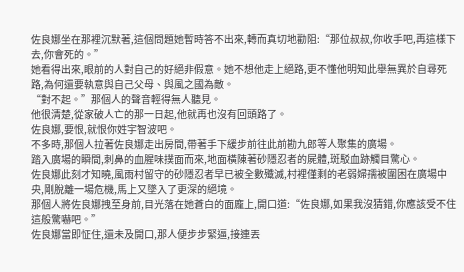佐良娜坐在那裡沉默著,這個問題她暫時答不出來,轉而真切地勸阻:“那位叔叔,你收手吧,再這樣下去,你會死的。”
她看得出來,眼前的人對自己的好絕非假意。她不想他走上絕路,更不懂他明知此舉無異於自尋死路,為何還要執意與自己父母、與風之國為敵。
“對不起。”那個人的聲音輕得無人聽見。
他很清楚,從家破人亡的那一日起,他就再也沒有回頭路了。
佐良娜,要恨,就恨你姓宇智波吧。
不多時,那個人拉著佐良娜走出房間,帶著手下緩步前往此前勘九郎等人聚集的廣場。
踏入廣場的瞬間,刺鼻的血腥味撲面而來,地面橫陳著砂隱忍者的屍體,斑駁血跡觸目驚心。
佐良娜此刻才知曉,風雨村留守的砂隱忍者早已被全數殲滅,村裡僅剩的老弱婦孺被圍困在廣場中央,剛脫離一場危機,馬上又墜入了更深的絕境。
那個人將佐良娜拽至身前,目光落在她蒼白的面龐上,開口道:“佐良娜,如果我沒猜錯,你應該受不住這般驚嚇吧。”
佐良娜當即怔住,還未及開口,那人便步步緊逼,接連丟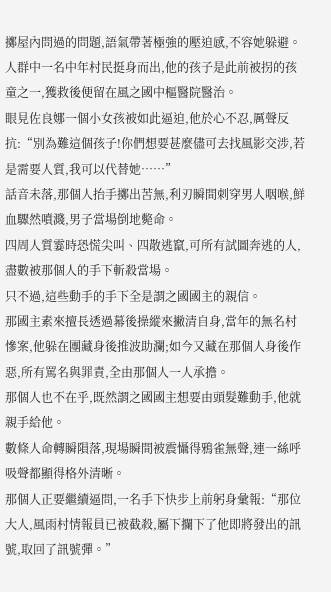擲屋內問過的問題,語氣帶著極強的壓迫感,不容她躲避。
人群中一名中年村民挺身而出,他的孩子是此前被拐的孩童之一,獲救後便留在風之國中樞醫院醫治。
眼見佐良娜一個小女孩被如此逼迫,他於心不忍,厲聲反抗:“別為難這個孩子!你們想要甚麼儘可去找風影交涉,若是需要人質,我可以代替她……”
話音未落,那個人抬手擲出苦無,利刃瞬間刺穿男人咽喉,鮮血驟然噴濺,男子當場倒地斃命。
四周人質霎時恐慌尖叫、四散逃竄,可所有試圖奔逃的人,盡數被那個人的手下斬殺當場。
只不過,這些動手的手下全是謂之國國主的親信。
那國主素來擅長透過幕後操縱來撇清自身,當年的無名村慘案,他躲在團藏身後推波助瀾;如今又藏在那個人身後作惡,所有罵名與罪責,全由那個人一人承擔。
那個人也不在乎,既然謂之國國主想要由頭髮難動手,他就親手給他。
數條人命轉瞬隕落,現場瞬間被震懾得鴉雀無聲,連一絲呼吸聲都顯得格外清晰。
那個人正要繼續逼問,一名手下快步上前躬身彙報:“那位大人,風雨村情報員已被截殺,屬下攔下了他即將發出的訊號,取回了訊號彈。”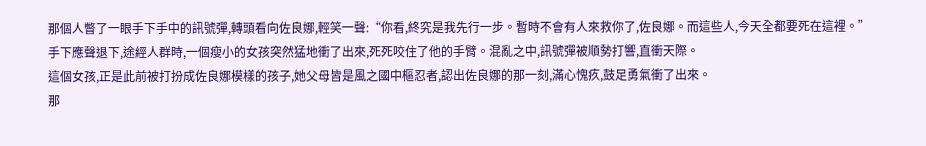那個人瞥了一眼手下手中的訊號彈,轉頭看向佐良娜,輕笑一聲:“你看,終究是我先行一步。暫時不會有人來救你了,佐良娜。而這些人,今天全都要死在這裡。”
手下應聲退下,途經人群時,一個瘦小的女孩突然猛地衝了出來,死死咬住了他的手臂。混亂之中,訊號彈被順勢打響,直衝天際。
這個女孩,正是此前被打扮成佐良娜模樣的孩子,她父母皆是風之國中樞忍者,認出佐良娜的那一刻,滿心愧疚,鼓足勇氣衝了出來。
那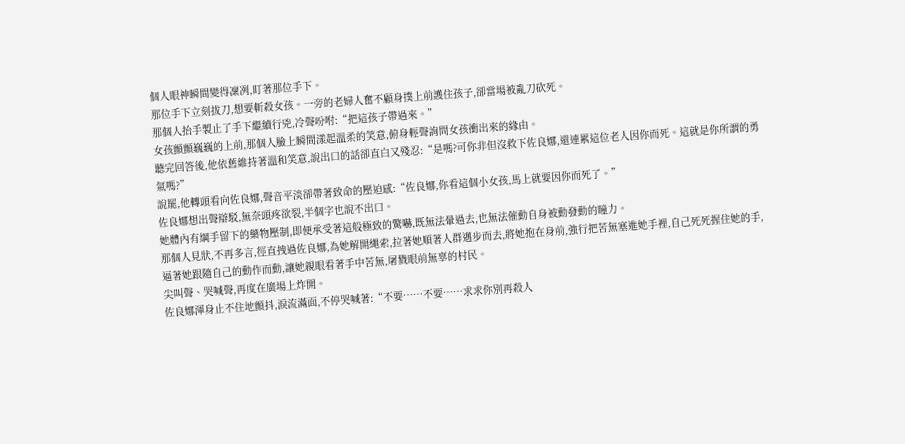個人眼神瞬間變得凜冽,盯著那位手下。
那位手下立刻拔刀,想要斬殺女孩。一旁的老婦人奮不顧身撲上前護住孩子,卻當場被亂刀砍死。
那個人抬手製止了手下繼續行兇,冷聲吩咐:“把這孩子帶過來。”
女孩顫顫巍巍的上前,那個人臉上瞬間漾起溫柔的笑意,俯身輕聲詢問女孩衝出來的緣由。
聽完回答後,他依舊維持著溫和笑意,說出口的話卻直白又殘忍:“是嗎?可你非但沒救下佐良娜,還連累這位老人因你而死。這就是你所謂的勇氣嗎?”
說罷,他轉頭看向佐良娜,聲音平淡卻帶著致命的壓迫感:“佐良娜,你看這個小女孩,馬上就要因你而死了。”
佐良娜想出聲辯駁,無奈頭疼欲裂,半個字也說不出口。
她體內有綱手留下的藥物壓制,即便承受著這般極致的驚嚇,既無法暈過去,也無法催動自身被動發動的瞳力。
那個人見狀,不再多言,徑直拽過佐良娜,為她解開繩索,拉著她順著人群邁步而去,將她抱在身前,強行把苦無塞進她手裡,自己死死握住她的手,逼著她跟隨自己的動作而動,讓她親眼看著手中苦無,屠戮眼前無辜的村民。
尖叫聲、哭喊聲,再度在廣場上炸開。
佐良娜渾身止不住地顫抖,淚流滿面,不停哭喊著:“不要……不要……求求你別再殺人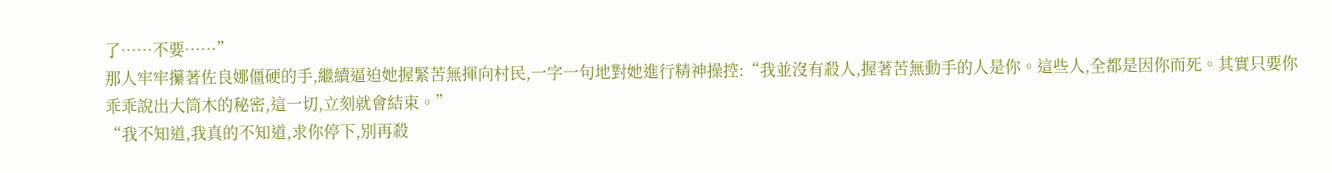了……不要……”
那人牢牢攥著佐良娜僵硬的手,繼續逼迫她握緊苦無揮向村民,一字一句地對她進行精神操控:“我並沒有殺人,握著苦無動手的人是你。這些人,全都是因你而死。其實只要你乖乖說出大筒木的秘密,這一切,立刻就會結束。”
“我不知道,我真的不知道,求你停下,別再殺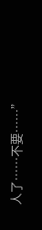人了……不要……”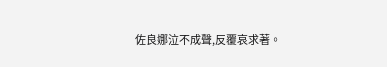佐良娜泣不成聲,反覆哀求著。